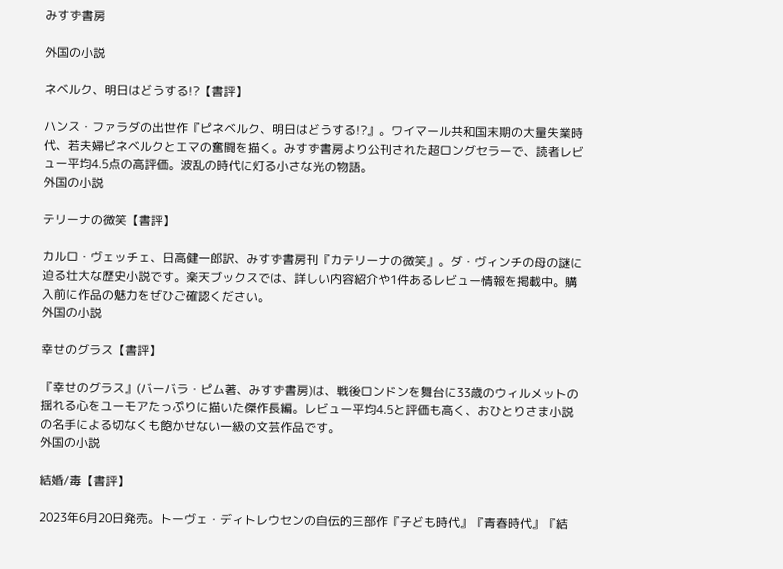みすず書房

外国の小説

ネベルク、明日はどうする!?【書評】

ハンス・ファラダの出世作『ピネベルク、明日はどうする!?』。ワイマール共和国末期の大量失業時代、若夫婦ピネベルクとエマの奮闘を描く。みすず書房より公刊された超ロングセラーで、読者レビュー平均4.5点の高評価。波乱の時代に灯る小さな光の物語。
外国の小説

テリーナの微笑【書評】

カルロ・ヴェッチェ、日高健一郎訳、みすず書房刊『カテリーナの微笑』。ダ・ヴィンチの母の謎に迫る壮大な歴史小説です。楽天ブックスでは、詳しい内容紹介や1件あるレビュー情報を掲載中。購入前に作品の魅力をぜひご確認ください。
外国の小説

幸せのグラス【書評】

『幸せのグラス』(バーバラ・ピム著、みすず書房)は、戦後ロンドンを舞台に33歳のウィルメットの揺れる心をユーモアたっぷりに描いた傑作長編。レビュー平均4.5と評価も高く、おひとりさま小説の名手による切なくも飽かせない一級の文芸作品です。
外国の小説

結婚/毒【書評】

2023年6月20日発売。トーヴェ・ディトレウセンの自伝的三部作『子ども時代』『青春時代』『結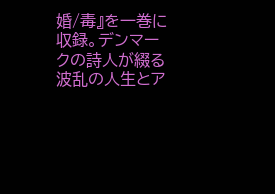婚/毒』を一巻に収録。デンマークの詩人が綴る波乱の人生とア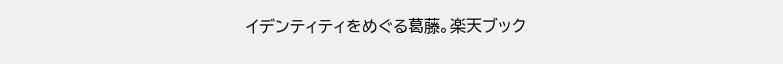イデンティティをめぐる葛藤。楽天ブック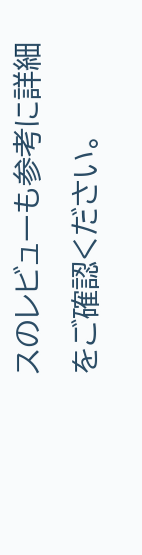スのレビューも参考に詳細をご確認ください。